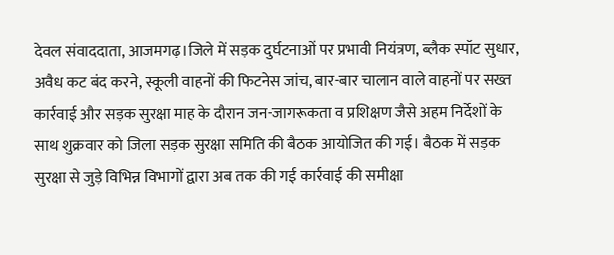देवल संवाददाता, आजमगढ़।जिले में सड़क दुर्घटनाओं पर प्रभावी नियंत्रण, ब्लैक स्पॉट सुधार, अवैध कट बंद करने, स्कूली वाहनों की फिटनेस जांच, बार-बार चालान वाले वाहनों पर सख्त कार्रवाई और सड़क सुरक्षा माह के दौरान जन-जागरूकता व प्रशिक्षण जैसे अहम निर्देशों के साथ शुक्रवार को जिला सड़क सुरक्षा समिति की बैठक आयोजित की गई। बैठक में सड़क सुरक्षा से जुड़े विभिन्न विभागों द्वारा अब तक की गई कार्रवाई की समीक्षा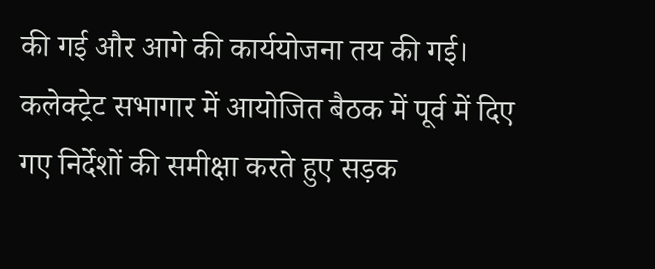की गई और आगे की कार्ययोजना तय की गई।
कलेक्ट्रेट सभागार में आयोजित बैठक में पूर्व में दिए गए निर्देशों की समीक्षा करते हुए सड़क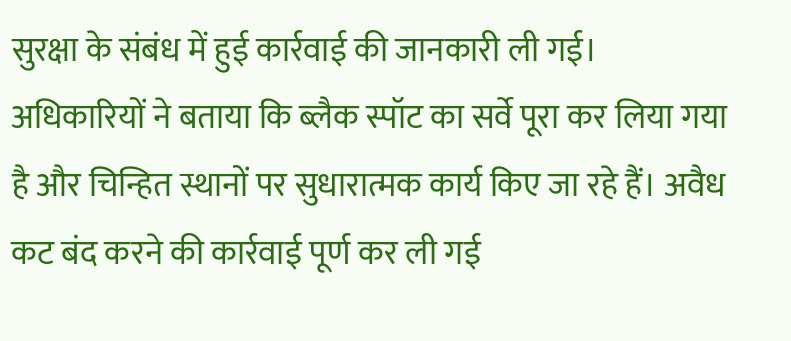सुरक्षा के संबंध में हुई कार्रवाई की जानकारी ली गई। अधिकारियों ने बताया कि ब्लैक स्पॉट का सर्वे पूरा कर लिया गया है और चिन्हित स्थानों पर सुधारात्मक कार्य किए जा रहे हैं। अवैध कट बंद करने की कार्रवाई पूर्ण कर ली गई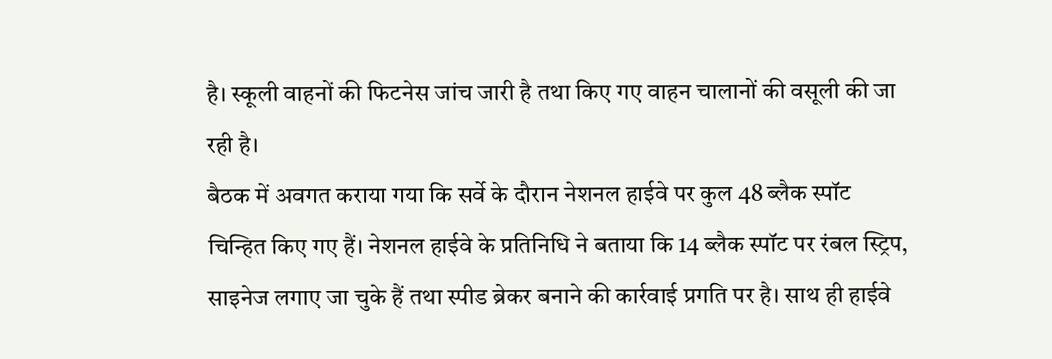है। स्कूली वाहनों की फिटनेस जांच जारी है तथा किए गए वाहन चालानों की वसूली की जा रही है।
बैठक में अवगत कराया गया कि सर्वे के दौरान नेशनल हाईवे पर कुल 48 ब्लैक स्पॉट चिन्हित किए गए हैं। नेशनल हाईवे के प्रतिनिधि ने बताया कि 14 ब्लैक स्पॉट पर रंबल स्ट्रिप, साइनेज लगाए जा चुके हैं तथा स्पीड ब्रेकर बनाने की कार्रवाई प्रगति पर है। साथ ही हाईवे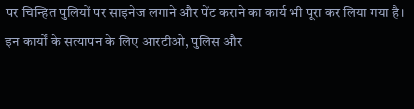पर चिन्हित पुलियों पर साइनेज लगाने और पेंट कराने का कार्य भी पूरा कर लिया गया है। इन कार्यों के सत्यापन के लिए आरटीओ, पुलिस और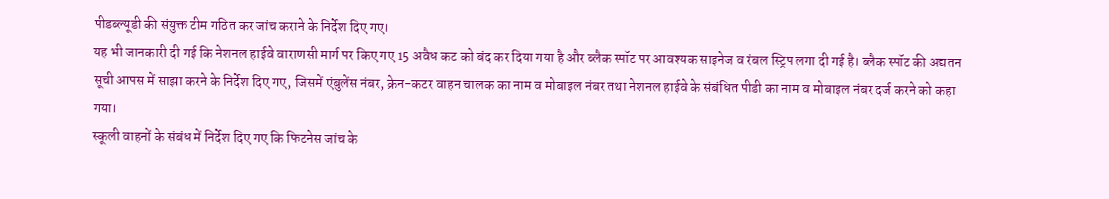पीडब्ल्यूडी की संयुक्त टीम गठित कर जांच कराने के निर्देश दिए गए।
यह भी जानकारी दी गई कि नेशनल हाईवे वाराणसी मार्ग पर किए गए 15 अवैध कट को बंद कर दिया गया है और ब्लैक स्पॉट पर आवश्यक साइनेज व रंबल स्ट्रिप लगा दी गई है। ब्लैक स्पॉट की अद्यतन सूची आपस में साझा करने के निर्देश दिए गए, जिसमें एंबुलेंस नंबर, क्रेन-कटर वाहन चालक का नाम व मोबाइल नंबर तथा नेशनल हाईवे के संबंधित पीडी का नाम व मोबाइल नंबर दर्ज करने को कहा गया।
स्कूली वाहनों के संबंध में निर्देश दिए गए कि फिटनेस जांच के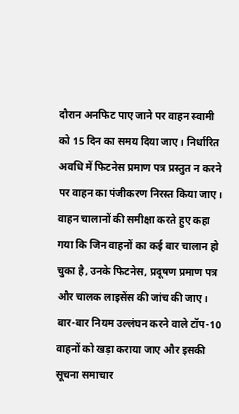दौरान अनफिट पाए जाने पर वाहन स्वामी को 15 दिन का समय दिया जाए। निर्धारित अवधि में फिटनेस प्रमाण पत्र प्रस्तुत न करने पर वाहन का पंजीकरण निरस्त किया जाए। वाहन चालानों की समीक्षा करते हुए कहा गया कि जिन वाहनों का कई बार चालान हो चुका है, उनके फिटनेस, प्रदूषण प्रमाण पत्र और चालक लाइसेंस की जांच की जाए। बार-बार नियम उल्लंघन करने वाले टॉप-10 वाहनों को खड़ा कराया जाए और इसकी सूचना समाचार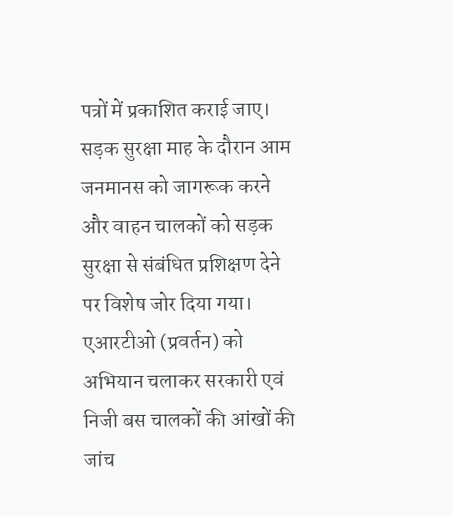पत्रों में प्रकाशित कराई जाए।
सड़क सुरक्षा माह के दौरान आम जनमानस को जागरूक करने और वाहन चालकों को सड़क सुरक्षा से संबंधित प्रशिक्षण देने पर विशेष जोर दिया गया। एआरटीओ (प्रवर्तन) को अभियान चलाकर सरकारी एवं निजी बस चालकों की आंखों की जांच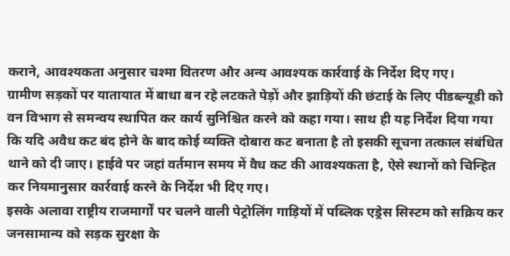कराने, आवश्यकता अनुसार चश्मा वितरण और अन्य आवश्यक कार्रवाई के निर्देश दिए गए।
ग्रामीण सड़कों पर यातायात में बाधा बन रहे लटकते पेड़ों और झाड़ियों की छंटाई के लिए पीडब्ल्यूडी को वन विभाग से समन्वय स्थापित कर कार्य सुनिश्चित करने को कहा गया। साथ ही यह निर्देश दिया गया कि यदि अवैध कट बंद होने के बाद कोई व्यक्ति दोबारा कट बनाता है तो इसकी सूचना तत्काल संबंधित थाने को दी जाए। हाईवे पर जहां वर्तमान समय में वैध कट की आवश्यकता है, ऐसे स्थानों को चिन्हित कर नियमानुसार कार्रवाई करने के निर्देश भी दिए गए।
इसके अलावा राष्ट्रीय राजमार्गों पर चलने वाली पेट्रोलिंग गाड़ियों में पब्लिक एड्रेस सिस्टम को सक्रिय कर जनसामान्य को सड़क सुरक्षा के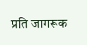प्रति जागरूक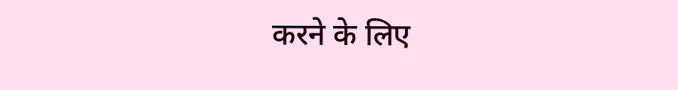करने के लिए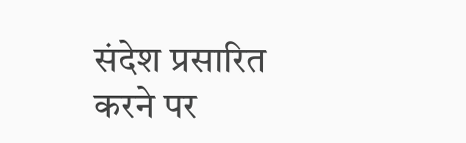संदेश प्रसारित करने पर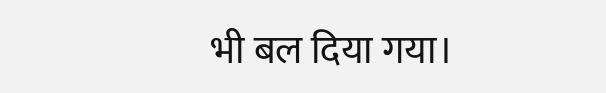भी बल दिया गया।